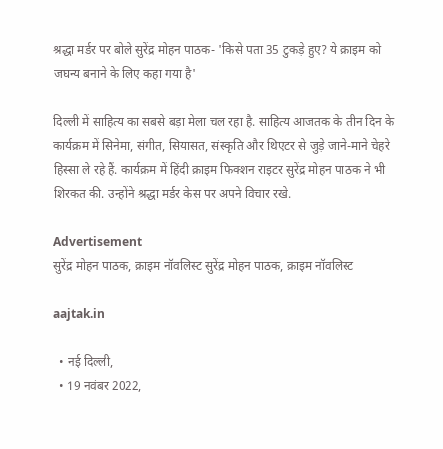श्रद्धा मर्डर पर बोले सुरेंद्र मोहन पाठक- 'किसे पता 35 टुकड़े हुए? ये क्राइम को जघन्य बनाने के लिए कहा गया है'

दिल्ली में साहित्य का सबसे बड़ा मेला चल रहा है. साहित्य आजतक के तीन दिन के कार्यक्रम में सिनेमा, संगीत, सियासत, संस्कृति और थिएटर से जुड़े जाने-माने चेहरे हिस्सा ले रहे हैं. कार्यक्रम में हिंदी क्राइम फिक्शन राइटर सुरेंद्र मोहन पाठक ने भी शिरकत की. उन्होंने श्रद्धा मर्डर केस पर अपने विचार रखे.

Advertisement
सुरेंद्र मोहन पाठक, क्राइम नॉवलिस्ट सुरेंद्र मोहन पाठक, क्राइम नॉवलिस्ट

aajtak.in

  • नई दिल्ली,
  • 19 नवंबर 2022,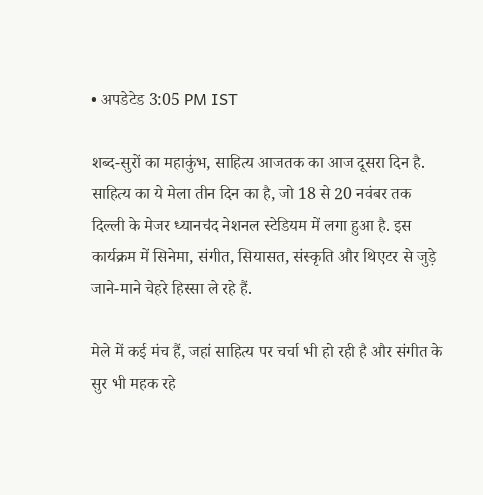• अपडेटेड 3:05 PM IST

शब्द-सुरों का महाकुंभ, साहित्य आजतक का आज दूसरा दिन है. साहित्य का ये मेला तीन दिन का है, जो 18 से 20 नवंबर तक दिल्ली के मेजर ध्यानचऺद नेशनल स्टेडियम में लगा हुआ है. इस कार्यक्रम में सिनेमा, संगीत, सियासत, संस्कृति और थिएटर से जुड़े जाने-माने चेहरे हिस्सा ले रहे हैं.

मेले में कई मंच हैं, जहां साहित्य पर चर्चा भी हो रही है और संगीत के सुर भी महक रहे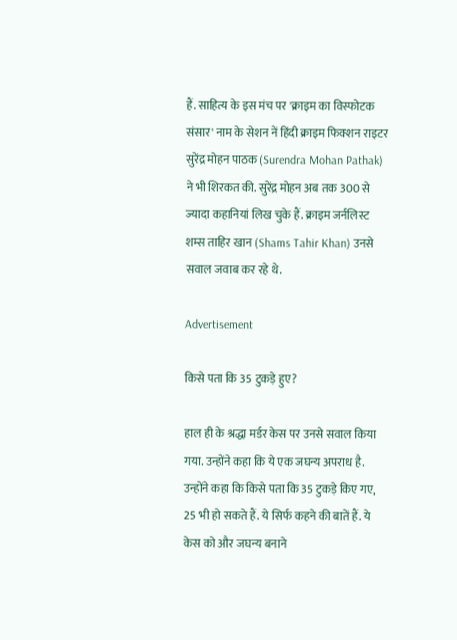हैं. साहित्य के इस मंच पर 'क्राइम का विस्फोटक संसार' नाम के सेशन नें हिंदी क्राइम फिक्शन राइटर सुरेंद्र मोहन पाठक (Surendra Mohan Pathak) ने भी शिरकत की. सुरेंद्र मोहन अब तक 300 से ज्यादा कहानियां लिख चुके हैं. क्राइम जर्नलिस्ट शम्स ताहिर खान (Shams Tahir Khan) उनसे सवाल जवाब कर रहे थे.

Advertisement

किसे पता कि 35 टुकड़े हुए?

हाल ही के श्रद्धा मर्डर केस पर उनसे सवाल किया गया. उन्होंने कहा कि ये एक जघन्य अपराध है. उन्होंने कहा कि किसे पता कि 35 टुकड़े किए गए, 25 भी हो सकते हैं. ये सिर्फ कहने की बातें हैं. ये केस को और जघन्य बनाने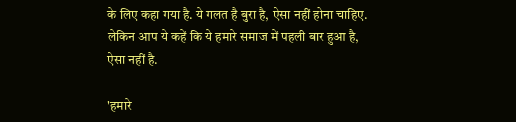के लिए कहा गया है. ये गलत है बुरा है, ऐसा नहीं होना चाहिए. लेकिन आप ये कहें कि ये हमारे समाज में पहली बार हुआ है, ऐसा नहीं है.

'हमारे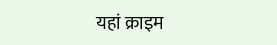यहां क्राइम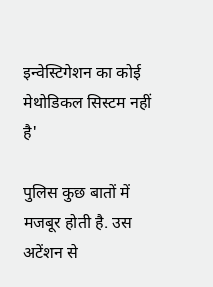इन्वेस्टिगेशन का कोई मेथोडिकल सिस्टम नहीं है'

पुलिस कुछ बातों में मजबूर होती है. उस अटेंशन से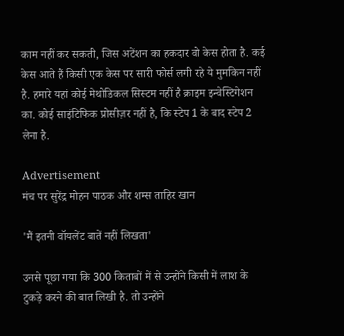काम नहीं कर सकती, जिस अटेंशन का हकदार वो केस होता है. कई केस आते हैं किसी एक केस पर सारी फोर्स लगी रहे ये मुमकिन नहीं है. हमारे यहां कोई मेथोडिकल सिस्टम नहीं है क्राइम इन्वेस्टिगेशन का. कोई साइंटिफिक प्रोसीज़र नहीं है, कि स्टेप 1 के बाद स्टेप 2 लेना है.

Advertisement
मंच पर सुरेंद्र मोहन पाठक और शम्स ताहिर खान

'मैं इतनी वॉयलेंट बातें नहीं लिखता'

उनसे पूछा गया कि 300 किताबों में से उन्होंने किसी में लाश के टुकड़े करने की बात लिखी है. तो उन्होंने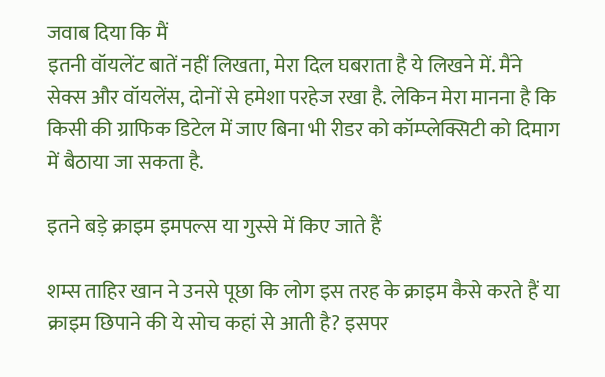जवाब दिया कि मैं
इतनी वॉयलेंट बातें नहीं लिखता, मेरा दिल घबराता है ये लिखने में. मैंने सेक्स और वॉयलेंस, दोनों से हमेशा परहेज रखा है. लेकिन मेरा मानना है कि किसी की ग्राफिक डिटेल में जाए बिना भी रीडर को कॉम्प्लेक्सिटी को दिमाग में बैठाया जा सकता है.

इतने बड़े क्राइम इमपल्स या गुस्से में किए जाते हैं

शम्स ताहिर खान ने उनसे पूछा कि लोग इस तरह के क्राइम कैसे करते हैं या क्राइम छिपाने की ये सोच कहां से आती है? इसपर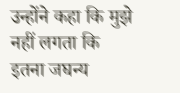उन्होंने कहा कि मुझे नहीं लगता कि इतना जघन्य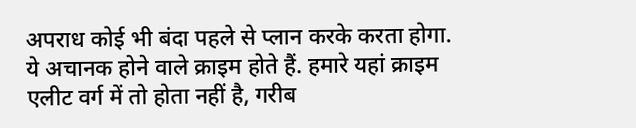अपराध कोई भी बंदा पहले से प्लान करके करता होगा. ये अचानक होने वाले क्राइम होते हैं. हमारे यहां क्राइम एलीट वर्ग में तो होता नहीं है, गरीब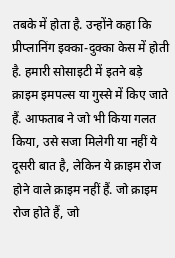तबके में होता है. उन्होंने कहा कि प्रीप्लानिंग इक्का-दुक्का केस में होती है. हमारी सोसाइटी में इतने बड़े क्राइम इमपल्स या गुस्से में किए जाते हैं. आफताब ने जो भी किया गलत किया, उसे सजा मिलेगी या नहीं ये दूसरी बात है, लेकिन ये क्राइम रोज होने वाले क्राइम नहीं हैं. जो क्राइम रोज होते हैं, जो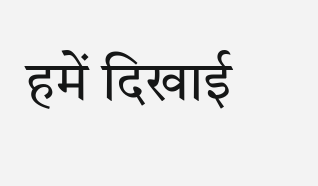हमें दिखाई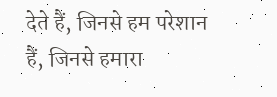देते हैं, जिनसे हम परेशान हैं, जिनसे हमारा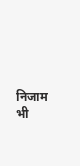निजाम भी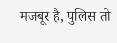मजबूर है, पुलिस तो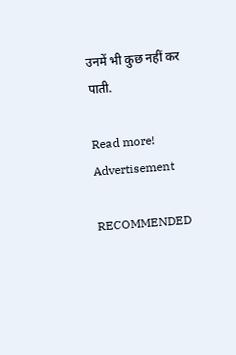उनमें भी कुछ नहीं कर पाती.

Read more!
Advertisement

RECOMMENDED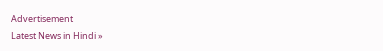Advertisement
Latest News in Hindi »